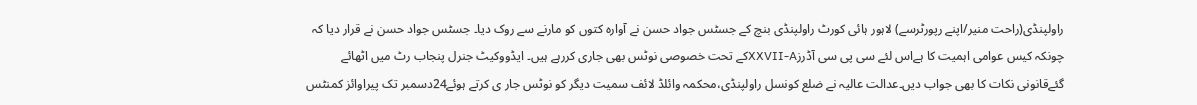راولپنڈی(راحت منیر/اپنے رپورٹرسے) لاہور ہائی کورٹ راولپنڈی بنچ کے جسٹس جواد حسن نے آوارہ کتوں کو مارنے سے روک دیا۔ جسٹس جواد حسن نے قرار دیا کہ چونکہ کیس عوامی اہمیت کا ہےاس لئے سی پی سی آڈرزXXVII-Aکے تحت خصوصی نوٹس بھی جاری کررہے ہیں۔ ایڈووکیٹ جنرل پنجاب رٹ میں اٹھائے گئےقانونی نکات کا بھی جواب دیں۔عدالت عالیہ نے ضلع کونسل راولپنڈی،محکمہ وائلڈ لائف سمیت دیگر کو نوٹس جار ی کرتے ہوئے24دسمبر تک پیراوائز کمنٹس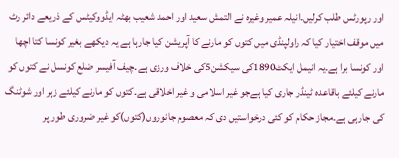اور رپورٹس طلب کرلیں۔انیلہ عمیر وغیرہ نے التمش سعید اور احمد شعیب بھٹہ ایڈووکیٹس کے ذریعے دائر رٹ میں موقف اختیار کیا کہ راولپنڈی میں کتوں کو مارنے کا آپریشن کیا جارہا ہے یہ دیکھے بغیر کونسا کتا اچھا اور کونسا برا ہے۔یہ انیمل ایکٹ1890کی سیکشن5کی خلاف ورزی ہے۔چیف آفیسر ضلع کونسل نے کتوں کو مارنے کیلئے باقاعدہ ٹینڈر جاری کیا ہےجو غیر اسلامی و غیر اخلاقی ہے۔کتوں کو مارنے کیلئے زہر اور شوٹنگ کی جارہی ہے۔مجاز حکام کو کئی درخواستیں دی کہ معصوم جانوروں(کتوں)کو غیر ضروری طور پر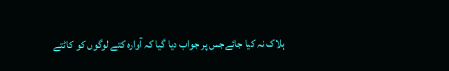ہلاک نہ کیا جائےجس پر جواب دیا گیا کہ آوارہ کتے لوگوں کو کاٹتے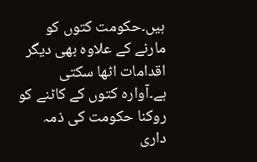ہیں۔حکومت کتوں کو مارنے کے علاوہ بھی دیگر اقدامات اٹھا سکتی ہے۔آوارہ کتوں کے کاٹنے کو روکنا حکومت کی ذمہ داری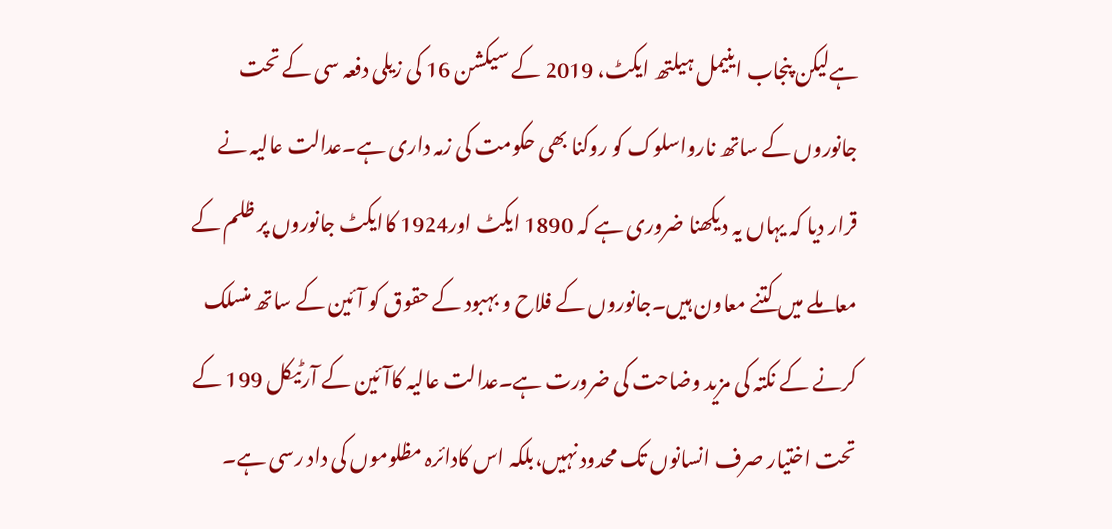ہےلیکن پنجاب اینیمل ہیلتھ ایکٹ، 2019 کے سیکشن 16 کی زیلی دفعہ سی کے تحت جانوروں کے ساتھ نارواسلوک کو روکنا بھی حکومت کی زمہ داری ہے۔عدالت عالیہ نے قرار دیا کہ یہاں یہ دیکھنا ضروری ہے کہ 1890 ایکٹ اور1924 کاایکٹ جانوروں پر ظلم کے معاملے میں کتنے معاون ہیں۔جانوروں کے فلاح و بہبود کے حقوق کو آئین کے ساتھ منسلک کرنے کے نکتہ کی مزید وضاحت کی ضرورت ہے۔عدالت عالیہ کاآئین کے آرٹیکل 199 کے تحت اختیار صرف انسانوں تک محدود نہیں،بلکہ اس کادائرہ مظلوموں کی داد رسی ہے۔